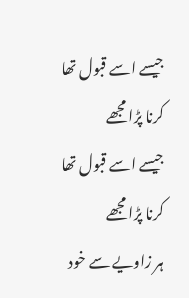جیسے اسے قبول تھا کرنا پڑا مجھے
جیسے اسے قبول تھا کرنا پڑا مجھے
ہر زاویے سے خود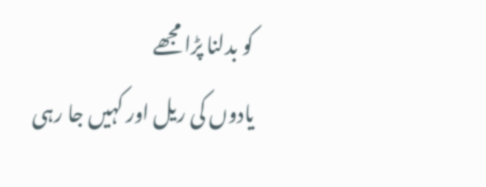کو بدلنا پڑا مجھے
یادوں کی ریل اور کہیں جا رہی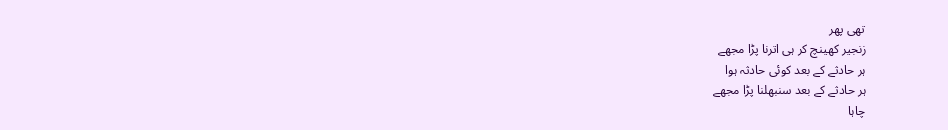تھی پھر
زنجیر کھینچ کر ہی اترنا پڑا مجھے
ہر حادثے کے بعد کوئی حادثہ ہوا
ہر حادثے کے بعد سنبھلنا پڑا مجھے
چاہا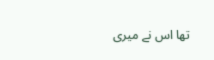تھا اس نے میری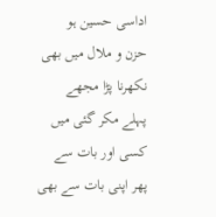اداسی حسین ہو
حزن و ملال میں بھی نکھرنا پڑا مجھے
پہلے مکر گئی میں کسی اور بات سے
پھر اپنی بات سے بھی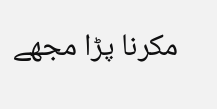مکرنا پڑا مجھے